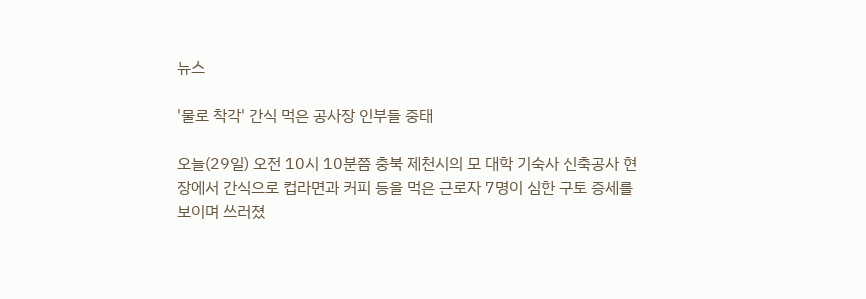뉴스

'물로 착각' 간식 먹은 공사장 인부들 중태

오늘(29일) 오전 10시 10분쯤 충북 제천시의 모 대학 기숙사 신축공사 현장에서 간식으로 컵라면과 커피 등을 먹은 근로자 7명이 심한 구토 증세를 보이며 쓰러졌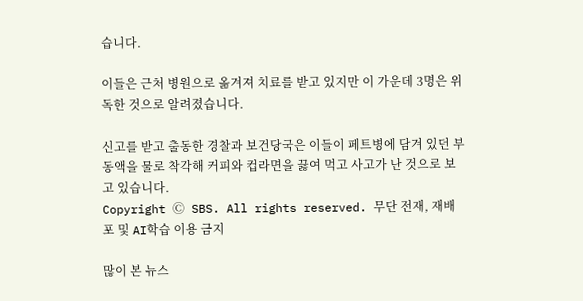습니다.

이들은 근처 병원으로 옮겨져 치료를 받고 있지만 이 가운데 3명은 위독한 것으로 알려졌습니다.

신고를 받고 출동한 경찰과 보건당국은 이들이 페트병에 담겨 있던 부동액을 물로 착각해 커피와 컵라면을 끓여 먹고 사고가 난 것으로 보고 있습니다.
Copyright Ⓒ SBS. All rights reserved. 무단 전재, 재배포 및 AI학습 이용 금지

많이 본 뉴스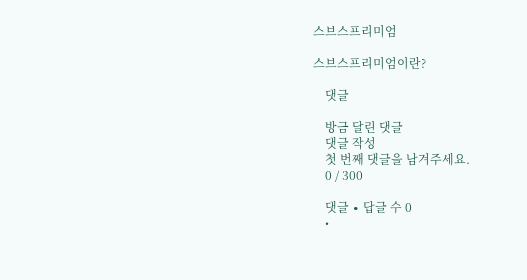스브스프리미엄

스브스프리미엄이란?

    댓글

    방금 달린 댓글
    댓글 작성
    첫 번째 댓글을 남겨주세요.
    0 / 300

    댓글 ∙ 답글 수 0
    •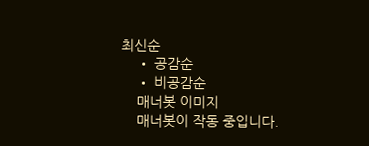최신순
    • 공감순
    • 비공감순
    매너봇 이미지
    매너봇이 작동 중입니다.